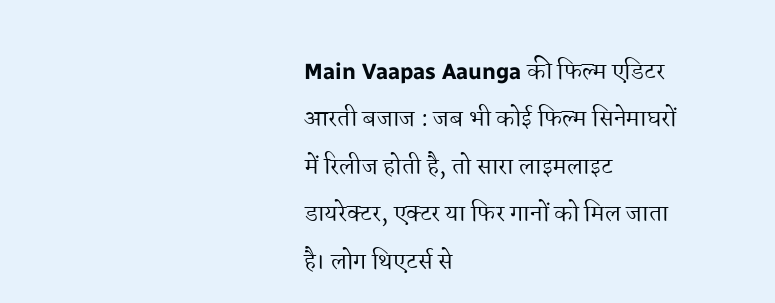Main Vaapas Aaunga की फिल्म एडिटर आरती बजाज : जब भी कोई फिल्म सिनेमाघरों में रिलीज होती है, तो सारा लाइमलाइट डायरेक्टर, एक्टर या फिर गानों को मिल जाता है। लोग थिएटर्स से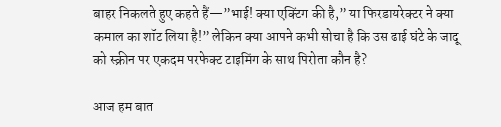बाहर निकलते हुए कहते हैं—”भाई! क्या एक्टिंग की है,” या फिरडायरेक्टर ने क्या कमाल का शॉट लिया है!” लेकिन क्या आपने कभी सोचा है कि उस ढाई घंटे के जादू को स्क्रीन पर एकदम परफेक्ट टाइमिंग के साथ पिरोता कौन है?

आज हम बात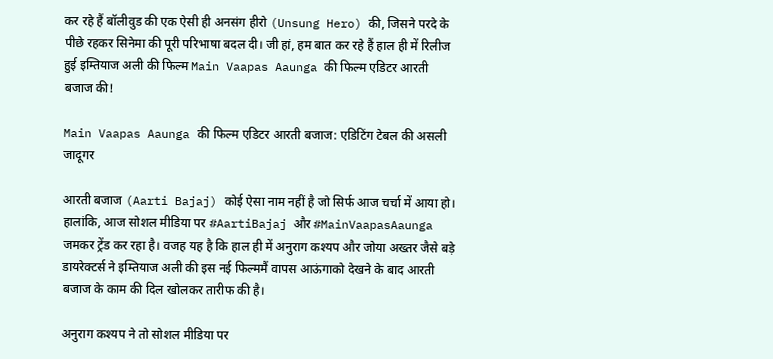कर रहे हैं बॉलीवुड की एक ऐसी ही अनसंग हीरो (Unsung Hero) की, जिसने परदे के पीछे रहकर सिनेमा की पूरी परिभाषा बदल दी। जी हां, हम बात कर रहे हैं हाल ही में रिलीज हुई इम्तियाज अली की फिल्म Main Vaapas Aaunga की फिल्म एडिटर आरती बजाज की!

Main Vaapas Aaunga की फिल्म एडिटर आरती बजाज: एडिटिंग टेबल की असली जादूगर

आरती बजाज (Aarti Bajaj) कोई ऐसा नाम नहीं है जो सिर्फ आज चर्चा में आया हो। हालांकि, आज सोशल मीडिया पर #AartiBajaj और #MainVaapasAaunga जमकर ट्रेंड कर रहा है। वजह यह है कि हाल ही में अनुराग कश्यप और जोया अख्तर जैसे बड़े डायरेक्टर्स ने इम्तियाज अली की इस नई फिल्ममैं वापस आऊंगाको देखने के बाद आरती बजाज के काम की दिल खोलकर तारीफ की है।

अनुराग कश्यप ने तो सोशल मीडिया पर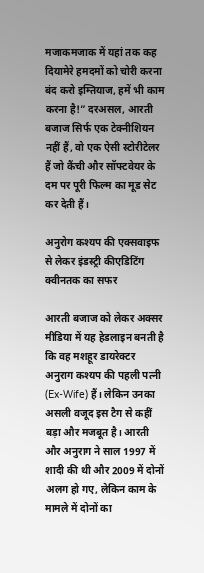मजाकमजाक में यहां तक कह दियामेरे हमदमों को चोरी करना बंद करो इम्तियाज, हमें भी काम करना है!” दरअसल, आरती बजाज सिर्फ एक टेक्नीशियन नहीं हैं, वो एक ऐसी स्टोरीटेलर हैं जो कैंची और सॉफ्टवेयर के दम पर पूरी फिल्म का मूड सेट कर देती हैं।

अनुरोग कश्यप की एक्सवाइफ से लेकर इंडस्ट्री कीएडिटिंग क्वीनतक का सफर

आरती बजाज को लेकर अक्सर मीडिया में यह हेडलाइन बनती है कि वह मशहूर डायरेक्टर अनुराग कश्यप की पहली पत्नी (Ex-Wife) हैं। लेकिन उनका असली वजूद इस टैग से कहीं बड़ा और मजबूत है। आरती और अनुराग ने साल 1997 में शादी की थी और 2009 में दोनों अलग हो गए, लेकिन काम के मामले में दोनों का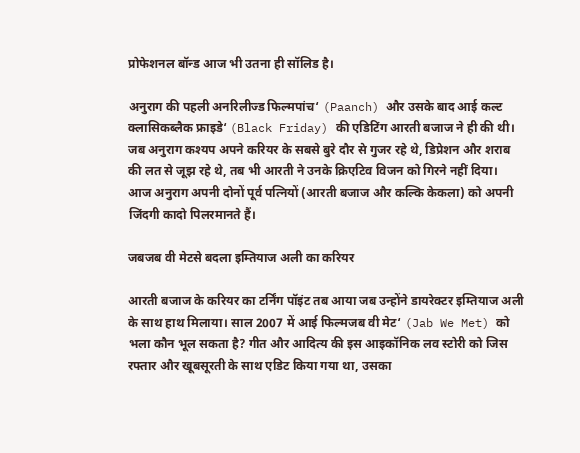प्रोफेशनल बॉन्ड आज भी उतना ही सॉलिड है।

अनुराग की पहली अनरिलीज्ड फिल्मपांच‘ (Paanch) और उसके बाद आई कल्ट क्लासिकब्लैक फ्राइडे‘ (Black Friday) की एडिटिंग आरती बजाज ने ही की थी। जब अनुराग कश्यप अपने करियर के सबसे बुरे दौर से गुजर रहे थे, डिप्रेशन और शराब की लत से जूझ रहे थे, तब भी आरती ने उनके क्रिएटिव विजन को गिरने नहीं दिया। आज अनुराग अपनी दोनों पूर्व पत्नियों (आरती बजाज और कल्कि केकला) को अपनी जिंदगी कादो पिलरमानते हैं।

जबजब वी मेटसे बदला इम्तियाज अली का करियर

आरती बजाज के करियर का टर्निंग पॉइंट तब आया जब उन्होंने डायरेक्टर इम्तियाज अली के साथ हाथ मिलाया। साल 2007 में आई फिल्मजब वी मेट‘ (Jab We Met) को भला कौन भूल सकता है? गीत और आदित्य की इस आइकॉनिक लव स्टोरी को जिस रफ्तार और खूबसूरती के साथ एडिट किया गया था, उसका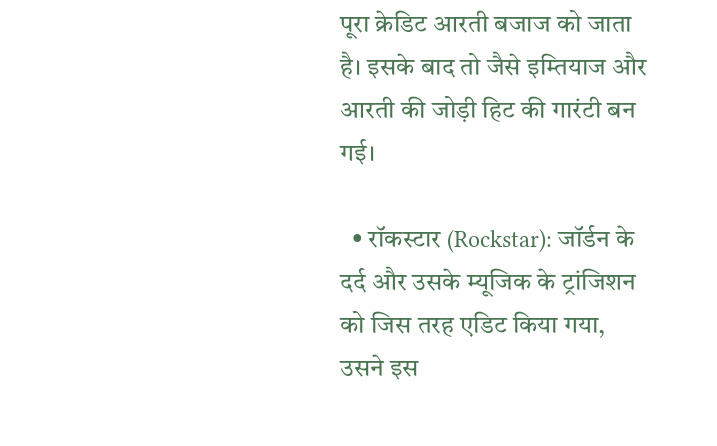पूरा क्रेडिट आरती बजाज को जाता है। इसके बाद तो जैसे इम्तियाज और आरती की जोड़ी हिट की गारंटी बन गई।

  • रॉकस्टार (Rockstar): जॉर्डन के दर्द और उसके म्यूजिक के ट्रांजिशन को जिस तरह एडिट किया गया, उसने इस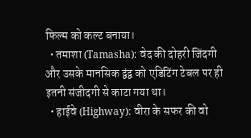फिल्म को कल्ट बनाया।
  • तमाशा (Tamasha): वेद की दोहरी जिंदगी और उसके मानसिक द्वंद्व को एडिटिंग टेबल पर ही इतनी संजीदगी से काटा गया था।
  • हाईवे (Highway): वीरा के सफर की वो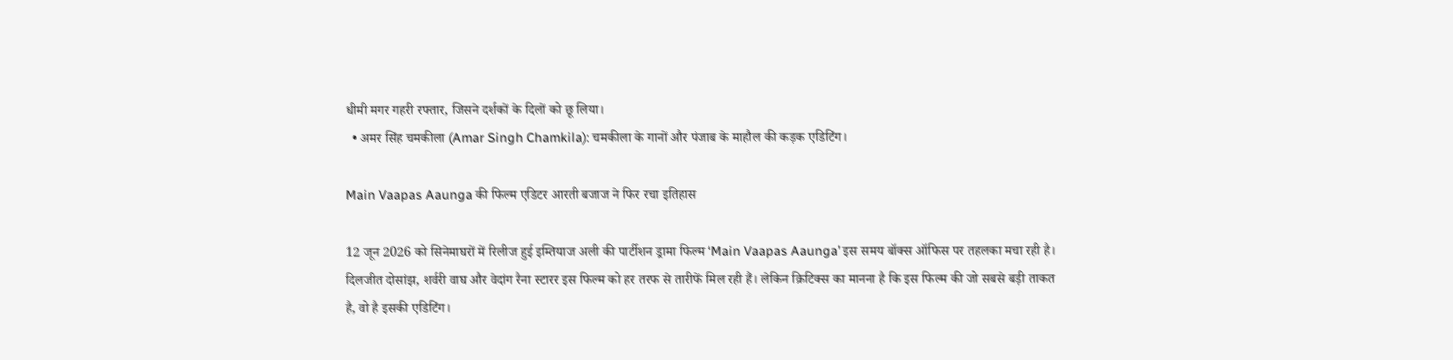धीमी मगर गहरी रफ्तार, जिसने दर्शकों के दिलों को छू लिया।
  • अमर सिंह चमकीला (Amar Singh Chamkila): चमकीला के गानों और पंजाब के माहौल की कड़क एडिटिंग।

Main Vaapas Aaunga की फिल्म एडिटर आरती बजाज ने फिर रचा इतिहास

12 जून 2026 को सिनेमाघरों में रिलीज हुई इम्तियाज अली की पार्टीशन ड्रामा फिल्म ‘Main Vaapas Aaunga’ इस समय बॉक्स ऑफिस पर तहलका मचा रही है। दिलजीत दोसांझ, शर्वरी वाघ और वेदांग रैना स्टारर इस फिल्म को हर तरफ से तारीफें मिल रही हैं। लेकिन क्रिटिक्स का मानना है कि इस फिल्म की जो सबसे बड़ी ताकत है, वो है इसकी एडिटिंग।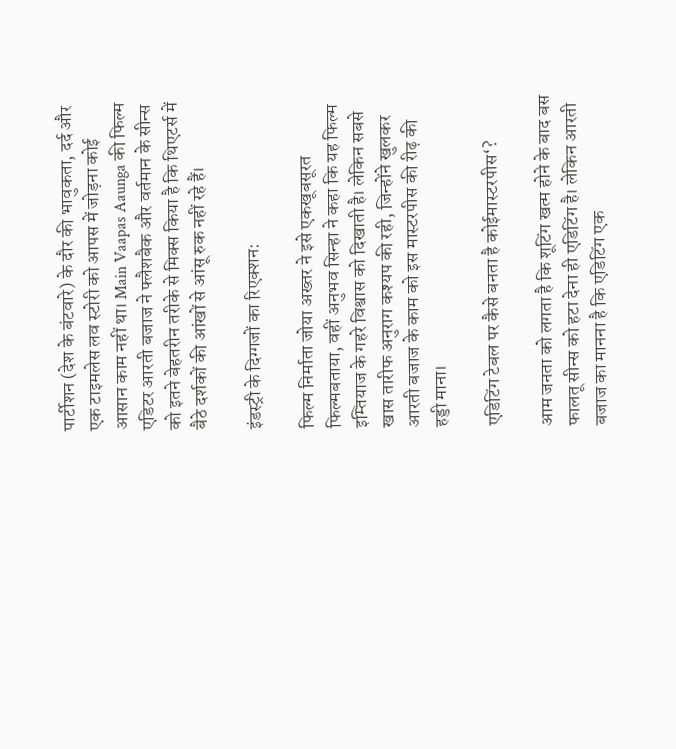पार्टीशन (देश के बंटवारे) के दौर की भावुकता, दर्द और एक टाइमलेस लव स्टोरी को आपस में जोड़ना कोई आसान काम नहीं था। Main Vaapas Aaunga की फिल्म एडिटर आरती बजाज ने फ्लैशबैक और वर्तमान के सीन्स को इतने बेहतरीन तरीके से मिक्स किया है कि थिएटर्स में बैठे दर्शकों की आंखों से आंसू रुक नहीं रहे हैं।

इंडस्ट्री के दिग्गजों का रिएक्शन:

फिल्म निर्माता जोया अख्तर ने इसे एकखूबसूरत फिल्मबताया, वहीं अनुभव सिन्हा ने कहा कि यह फिल्म इम्तियाज के गहरे विश्वास को दिखाती है। लेकिन सबसे खास तारीफ अनुराग कश्यप की रही, जिन्होंने खुलकर आरती बजाज के काम को इस मास्टरपीस की रीढ़ की हड्डी माना।

एडिटिंग टेबल पर कैसे बनता है कोईमास्टरपीस‘?

आम जनता को लगता है कि शूटिंग खत्म होने के बाद बस फालतू सीन्स को हटा देना ही एडिटिंग है। लेकिन आरती बजाज का मानना है कि एडिटिंग एक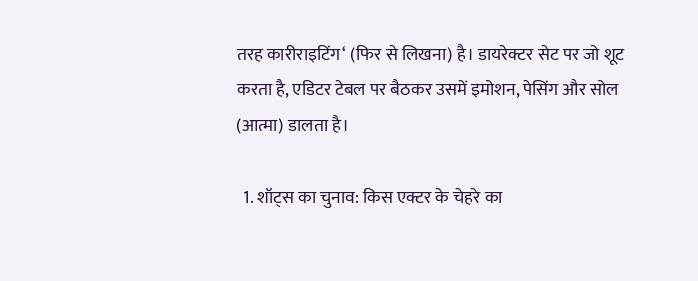तरह कारीराइटिंग‘ (फिर से लिखना) है। डायरेक्टर सेट पर जो शूट करता है, एडिटर टेबल पर बैठकर उसमें इमोशन, पेसिंग और सोल (आत्मा) डालता है।

  1. शॉट्स का चुनाव: किस एक्टर के चेहरे का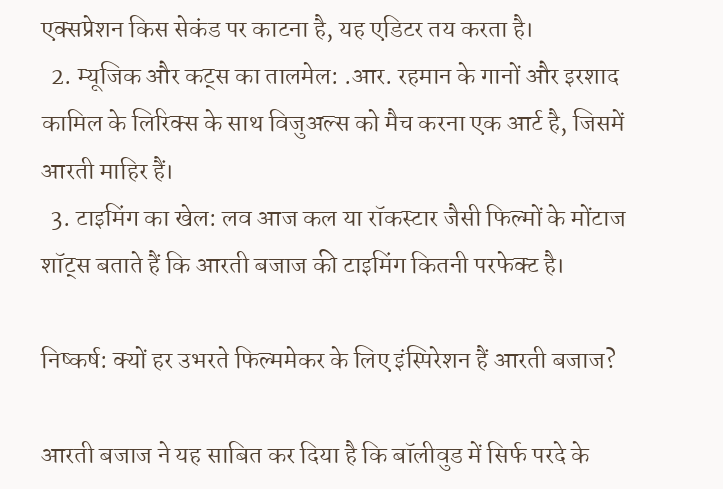एक्सप्रेशन किस सेकंड पर काटना है, यह एडिटर तय करता है।
  2. म्यूजिक और कट्स का तालमेल: .आर. रहमान के गानों और इरशाद कामिल के लिरिक्स के साथ विजुअल्स को मैच करना एक आर्ट है, जिसमें आरती माहिर हैं।
  3. टाइमिंग का खेल: लव आज कल या रॉकस्टार जैसी फिल्मों के मोंटाज शॉट्स बताते हैं कि आरती बजाज की टाइमिंग कितनी परफेक्ट है।

निष्कर्ष: क्यों हर उभरते फिल्ममेकर के लिए इंस्पिरेशन हैं आरती बजाज?

आरती बजाज ने यह साबित कर दिया है कि बॉलीवुड में सिर्फ परदे के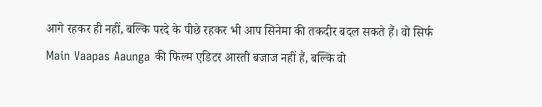आगे रहकर ही नहीं, बल्कि परदे के पीछे रहकर भी आप सिनेमा की तकदीर बदल सकते हैं। वो सिर्फ Main Vaapas Aaunga की फिल्म एडिटर आरती बजाज नहीं हैं, बल्कि वो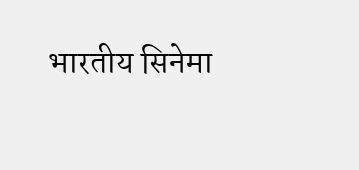भारतीय सिनेमा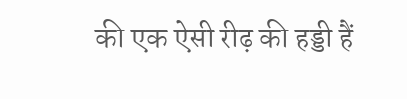की एक ऐसी रीढ़ की हड्डी हैं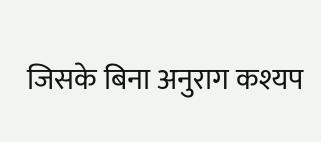जिसके बिना अनुराग कश्यप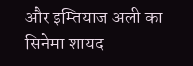और इम्तियाज अली का सिनेमा शायद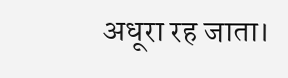अधूरा रह जाता।